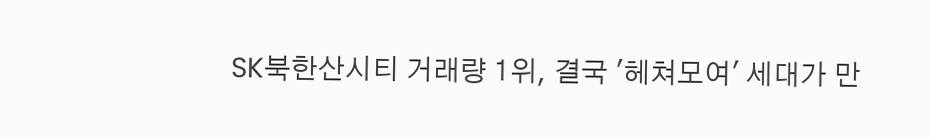SK북한산시티 거래량 1위, 결국 '헤쳐모여' 세대가 만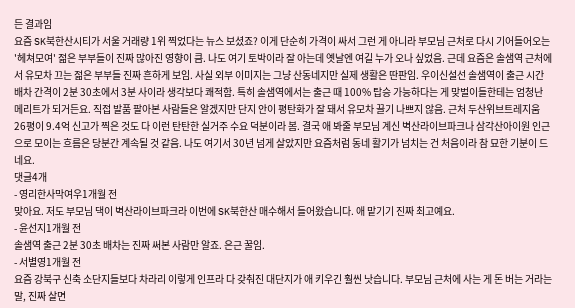든 결과임
요즘 SK북한산시티가 서울 거래량 1위 찍었다는 뉴스 보셨죠? 이게 단순히 가격이 싸서 그런 게 아니라 부모님 근처로 다시 기어들어오는 '헤쳐모여' 젊은 부부들이 진짜 많아진 영향이 큼. 나도 여기 토박이라 잘 아는데 옛날엔 여길 누가 오나 싶었음. 근데 요즘은 솔샘역 근처에서 유모차 끄는 젊은 부부들 진짜 흔하게 보임. 사실 외부 이미지는 그냥 산동네지만 실제 생활은 딴판임. 우이신설선 솔샘역이 출근 시간 배차 간격이 2분 30초에서 3분 사이라 생각보다 쾌적함. 특히 솔샘역에서는 출근 때 100% 탑승 가능하다는 게 맞벌이들한테는 엄청난 메리트가 되거든요. 직접 발품 팔아본 사람들은 알겠지만 단지 안이 평탄화가 잘 돼서 유모차 끌기 나쁘지 않음. 근처 두산위브트레지움 26평이 9.4억 신고가 찍은 것도 다 이런 탄탄한 실거주 수요 덕분이라 봄. 결국 애 봐줄 부모님 계신 벽산라이브파크나 삼각산아이원 인근으로 모이는 흐름은 당분간 계속될 것 같음. 나도 여기서 30년 넘게 살았지만 요즘처럼 동네 활기가 넘치는 건 처음이라 참 묘한 기분이 드네요.
댓글4개
- 영리한사막여우1개월 전
맞아요. 저도 부모님 댁이 벽산라이브파크라 이번에 SK북한산 매수해서 들어왔습니다. 애 맡기기 진짜 최고예요.
- 윤선지1개월 전
솔샘역 출근 2분 30초 배차는 진짜 써본 사람만 알죠. 은근 꿀임.
- 서별영1개월 전
요즘 강북구 신축 소단지들보다 차라리 이렇게 인프라 다 갖춰진 대단지가 애 키우긴 훨씬 낫습니다. 부모님 근처에 사는 게 돈 버는 거라는 말, 진짜 살면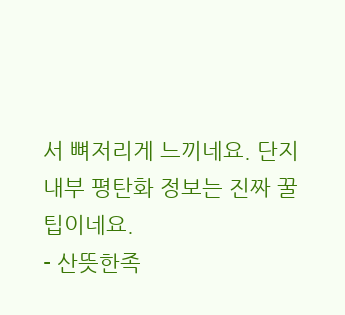서 뼈저리게 느끼네요. 단지 내부 평탄화 정보는 진짜 꿀팁이네요.
- 산뜻한족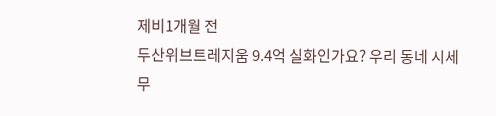제비1개월 전
두산위브트레지움 9.4억 실화인가요? 우리 동네 시세 무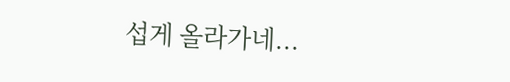섭게 올라가네...